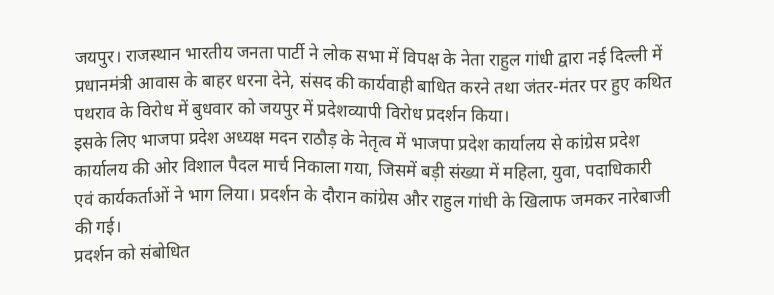जयपुर। राजस्थान भारतीय जनता पार्टी ने लोक सभा में विपक्ष के नेता राहुल गांधी द्वारा नई दिल्ली में प्रधानमंत्री आवास के बाहर धरना देने, संसद की कार्यवाही बाधित करने तथा जंतर-मंतर पर हुए कथित पथराव के विरोध में बुधवार को जयपुर में प्रदेशव्यापी विरोध प्रदर्शन किया।
इसके लिए भाजपा प्रदेश अध्यक्ष मदन राठौड़ के नेतृत्व में भाजपा प्रदेश कार्यालय से कांग्रेस प्रदेश कार्यालय की ओर विशाल पैदल मार्च निकाला गया, जिसमें बड़ी संख्या में महिला, युवा, पदाधिकारी एवं कार्यकर्ताओं ने भाग लिया। प्रदर्शन के दौरान कांग्रेस और राहुल गांधी के खिलाफ जमकर नारेबाजी की गई।
प्रदर्शन को संबोधित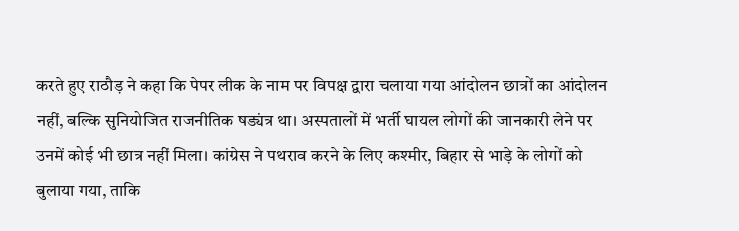करते हुए राठौड़ ने कहा कि पेपर लीक के नाम पर विपक्ष द्वारा चलाया गया आंदोलन छात्रों का आंदोलन नहीं, बल्कि सुनियोजित राजनीतिक षड्यंत्र था। अस्पतालों में भर्ती घायल लोगों की जानकारी लेने पर उनमें कोई भी छात्र नहीं मिला। कांग्रेस ने पथराव करने के लिए कश्मीर, बिहार से भाड़े के लोगों को बुलाया गया, ताकि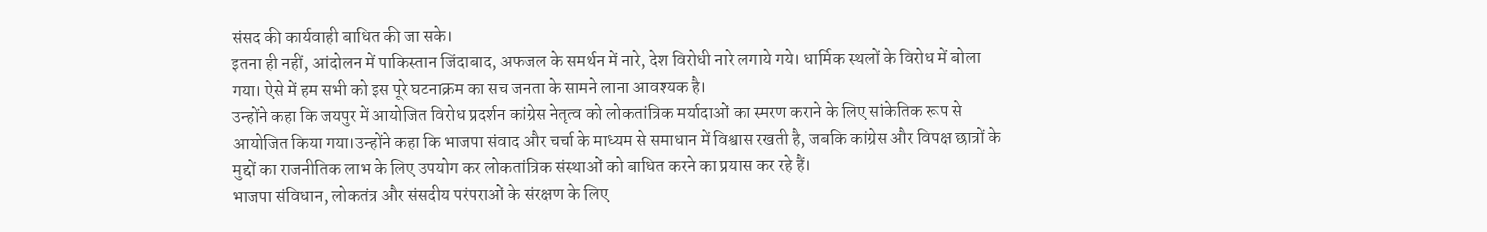संसद की कार्यवाही बाधित की जा सके।
इतना ही नहीं, आंदोलन में पाकिस्तान जिंदाबाद, अफजल के समर्थन में नारे, देश विरोधी नारे लगाये गये। धार्मिक स्थलों के विरोध में बोला गया। ऐसे में हम सभी को इस पूरे घटनाक्रम का सच जनता के सामने लाना आवश्यक है।
उन्होंने कहा कि जयपुर में आयोजित विरोध प्रदर्शन कांग्रेस नेतृत्व को लोकतांत्रिक मर्यादाओं का स्मरण कराने के लिए सांकेतिक रूप से आयोजित किया गया।उन्होंने कहा कि भाजपा संवाद और चर्चा के माध्यम से समाधान में विश्वास रखती है, जबकि कांग्रेस और विपक्ष छात्रों के मुद्दों का राजनीतिक लाभ के लिए उपयोग कर लोकतांत्रिक संस्थाओं को बाधित करने का प्रयास कर रहे हैं।
भाजपा संविधान, लोकतंत्र और संसदीय परंपराओं के संरक्षण के लिए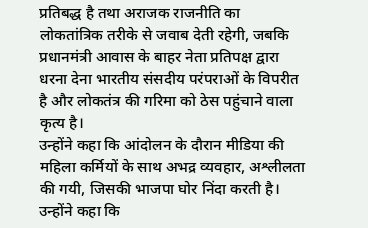प्रतिबद्ध है तथा अराजक राजनीति का लोकतांत्रिक तरीके से जवाब देती रहेगी, जबकि प्रधानमंत्री आवास के बाहर नेता प्रतिपक्ष द्वारा धरना देना भारतीय संसदीय परंपराओं के विपरीत है और लोकतंत्र की गरिमा को ठेस पहुंचाने वाला कृत्य है।
उन्होंने कहा कि आंदोलन के दौरान मीडिया की महिला कर्मियों के साथ अभद्र व्यवहार, अश्लीलता की गयी, जिसकी भाजपा घोर निंदा करती है। उन्होंने कहा कि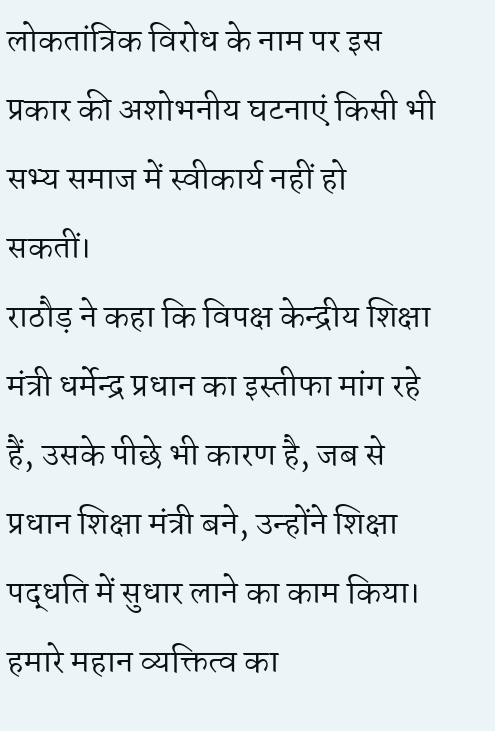लोकतांत्रिक विरोध के नाम पर इस प्रकार की अशोभनीय घटनाएं किसी भी सभ्य समाज में स्वीकार्य नहीं हो सकतीं।
राठौड़ ने कहा कि विपक्ष केन्द्रीय शिक्षा मंत्री धर्मेन्द्र प्रधान का इस्तीफा मांग रहे हैं, उसके पीछे भी कारण है, जब से प्रधान शिक्षा मंत्री बने, उन्होंने शिक्षा पद्धति में सुधार लाने का काम किया। हमारे महान व्यक्तित्व का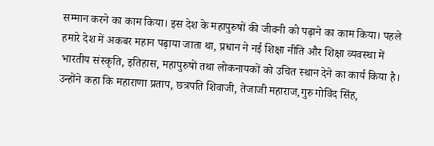सम्मान करने का काम किया। इस देश के महापुरुषों की जीवनी को पढ़ाने का काम किया। पहले हमारे देश में अकबर महान पढ़ाया जाता था, प्रधान ने नई शिक्षा नीति और शिक्षा व्यवस्था में भारतीय संस्कृति, इतिहास, महापुरुषों तथा लोकनायकों को उचित स्थान देने का कार्य किया है।
उन्होंने कहा कि महाराणा प्रताप, छत्रपति शिवाजी, तेजाजी महाराज,गुरु गोविंद सिंह,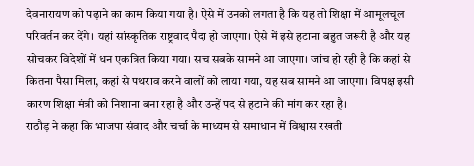देवनारायण को पढ़ाने का काम किया गया है। ऐसे में उनको लगता है कि यह तो शिक्षा में आमूलचूल परिवर्तन कर देंगे। यहां सांस्कृतिक राष्ट्रवाद पैदा हो जाएगा। ऐसे में इसे हटाना बहुत जरूरी है और यह सोचकर विदेशों में धन एकत्रित किया गया। सच सबके सामने आ जाएगा। जांच हो रही है कि कहां से कितना पैसा मिला, कहां से पथराव करने वालों को लाया गया, यह सब सामने आ जाएगा। विपक्ष इसी कारण शिक्षा मंत्री को निशाना बना रहा है और उन्हें पद से हटाने की मांग कर रहा है।
राठौड़ ने कहा कि भाजपा संवाद और चर्चा के माध्यम से समाधान में विश्वास रखती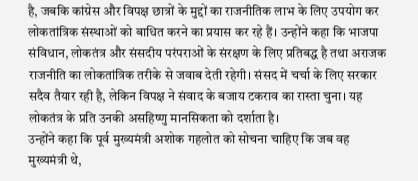है, जबकि कांग्रेस और विपक्ष छात्रों के मुद्दों का राजनीतिक लाभ के लिए उपयोग कर लोकतांत्रिक संस्थाओं को बाधित करने का प्रयास कर रहे हैं। उन्होंने कहा कि भाजपा संविधान, लोकतंत्र और संसदीय परंपराओं के संरक्षण के लिए प्रतिबद्ध है तथा अराजक राजनीति का लोकतांत्रिक तरीके से जवाब देती रहेगी। संसद में चर्चा के लिए सरकार सदैव तैयार रही है, लेकिन विपक्ष ने संवाद के बजाय टकराव का रास्ता चुना। यह लोकतंत्र के प्रति उनकी असहिष्णु मानसिकता को दर्शाता है।
उन्होंने कहा कि पूर्व मुख्यमंत्री अशोक गहलोत को सोचना चाहिए कि जब वह मुख्यमंत्री थे,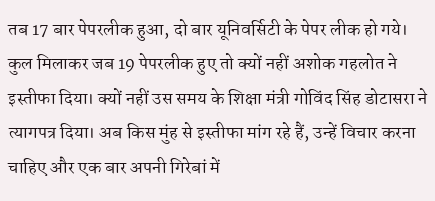तब 17 बार पेपरलीक हुआ, दो बार यूनिवर्सिटी के पेपर लीक हो गये। कुल मिलाकर जब 19 पेपरलीक हुए तो क्यों नहीं अशोक गहलोत ने इस्तीफा दिया। क्यों नहीं उस समय के शिक्षा मंत्री गोविंद सिंह डोटासरा ने त्यागपत्र दिया। अब किस मुंह से इस्तीफा मांग रहे हैं, उन्हें विचार करना चाहिए और एक बार अपनी गिरेबां में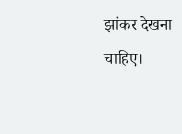झांकर देखना चाहिए।